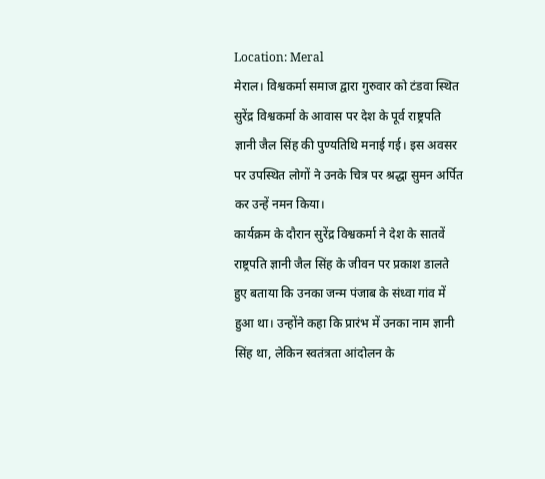Location: Meral
मेराल। विश्वकर्मा समाज द्वारा गुरुवार को टंडवा स्थित सुरेंद्र विश्वकर्मा के आवास पर देश के पूर्व राष्ट्रपति ज्ञानी जैल सिंह की पुण्यतिथि मनाई गई। इस अवसर पर उपस्थित लोगों ने उनके चित्र पर श्रद्धा सुमन अर्पित कर उन्हें नमन किया।
कार्यक्रम के दौरान सुरेंद्र विश्वकर्मा ने देश के सातवें राष्ट्रपति ज्ञानी जैल सिंह के जीवन पर प्रकाश डालते हुए बताया कि उनका जन्म पंजाब के संध्वा गांव में हुआ था। उन्होंने कहा कि प्रारंभ में उनका नाम ज्ञानी सिंह था, लेकिन स्वतंत्रता आंदोलन के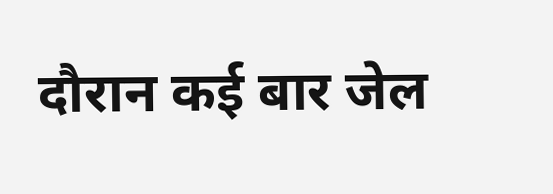दौरान कई बार जेल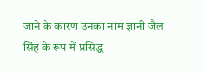जाने के कारण उनका नाम ज्ञानी जैल सिंह के रूप में प्रसिद्ध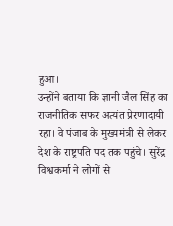हुआ।
उन्होंने बताया कि ज्ञानी जैल सिंह का राजनीतिक सफर अत्यंत प्रेरणादायी रहा। वे पंजाब के मुख्यमंत्री से लेकर देश के राष्ट्रपति पद तक पहुंचे। सुरेंद्र विश्वकर्मा ने लोगों से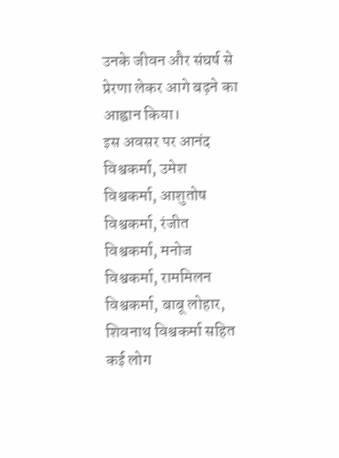उनके जीवन और संघर्ष से प्रेरणा लेकर आगे बढ़ने का आह्वान किया।
इस अवसर पर आनंद विश्वकर्मा, उमेश विश्वकर्मा, आशुतोष विश्वकर्मा, रंजीत विश्वकर्मा, मनोज विश्वकर्मा, राममिलन विश्वकर्मा, बाबू लोहार, शिवनाथ विश्वकर्मा सहित कई लोग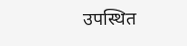उपस्थित